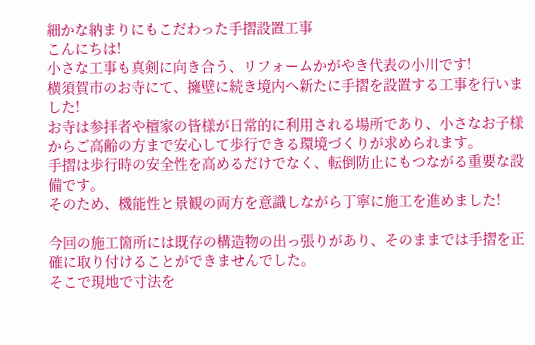細かな納まりにもこだわった手摺設置工事
こんにちは!
小さな工事も真剣に向き合う、リフォームかがやき代表の小川です!
横須賀市のお寺にて、擁壁に続き境内へ新たに手摺を設置する工事を行いました!
お寺は参拝者や檀家の皆様が日常的に利用される場所であり、小さなお子様からご高齢の方まで安心して歩行できる環境づくりが求められます。
手摺は歩行時の安全性を高めるだけでなく、転倒防止にもつながる重要な設備です。
そのため、機能性と景観の両方を意識しながら丁寧に施工を進めました!

今回の施工箇所には既存の構造物の出っ張りがあり、そのままでは手摺を正確に取り付けることができませんでした。
そこで現地で寸法を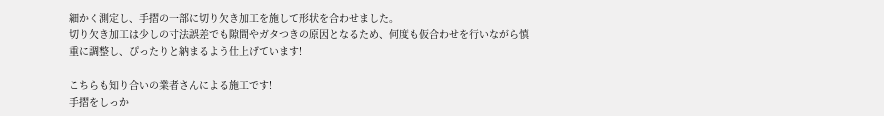細かく測定し、手摺の一部に切り欠き加工を施して形状を合わせました。
切り欠き加工は少しの寸法誤差でも隙間やガタつきの原因となるため、何度も仮合わせを行いながら慎重に調整し、ぴったりと納まるよう仕上げています!

こちらも知り合いの業者さんによる施工です!
手摺をしっか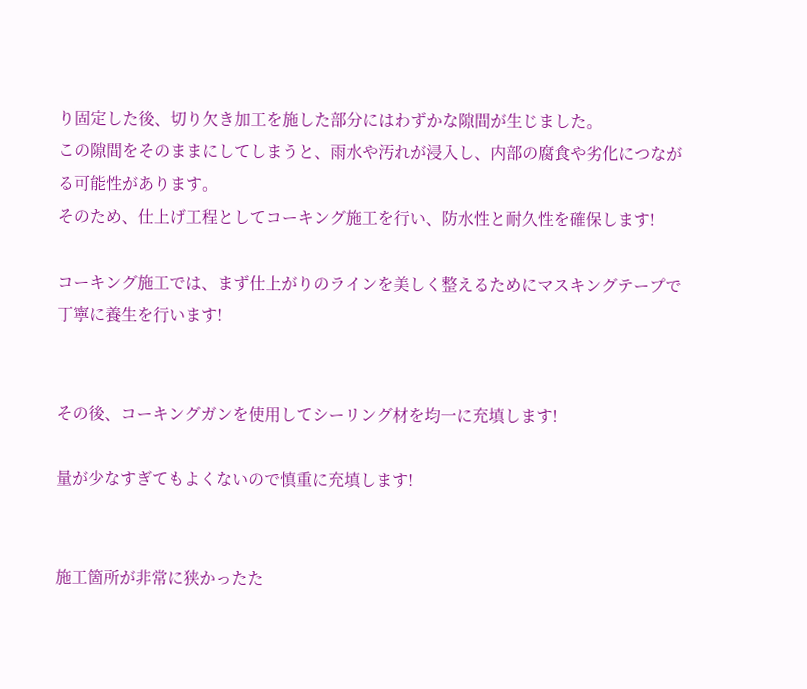り固定した後、切り欠き加工を施した部分にはわずかな隙間が生じました。
この隙間をそのままにしてしまうと、雨水や汚れが浸入し、内部の腐食や劣化につながる可能性があります。
そのため、仕上げ工程としてコーキング施工を行い、防水性と耐久性を確保します!

コーキング施工では、まず仕上がりのラインを美しく整えるためにマスキングテープで丁寧に養生を行います!


その後、コーキングガンを使用してシーリング材を均一に充填します!

量が少なすぎてもよくないので慎重に充填します!


施工箇所が非常に狭かったた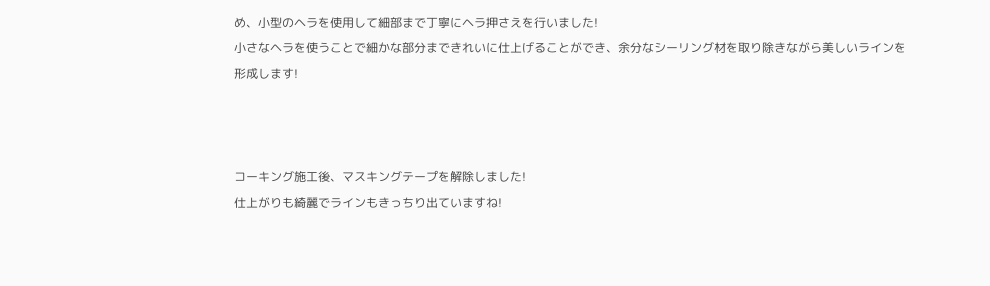め、小型のヘラを使用して細部まで丁寧にヘラ押さえを行いました!
小さなヘラを使うことで細かな部分まできれいに仕上げることができ、余分なシーリング材を取り除きながら美しいラインを形成します!



コーキング施工後、マスキングテープを解除しました!
仕上がりも綺麗でラインもきっちり出ていますね!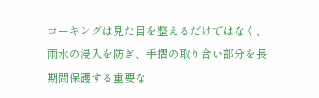コーキングは見た目を整えるだけではなく、雨水の浸入を防ぎ、手摺の取り合い部分を長期間保護する重要な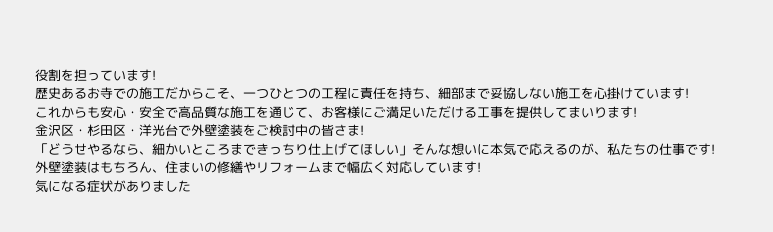役割を担っています!
歴史あるお寺での施工だからこそ、一つひとつの工程に責任を持ち、細部まで妥協しない施工を心掛けています!
これからも安心・安全で高品質な施工を通じて、お客様にご満足いただける工事を提供してまいります!
金沢区・杉田区・洋光台で外壁塗装をご検討中の皆さま!
「どうせやるなら、細かいところまできっちり仕上げてほしい」そんな想いに本気で応えるのが、私たちの仕事です!
外壁塗装はもちろん、住まいの修繕やリフォームまで幅広く対応しています!
気になる症状がありました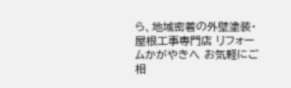ら、地域密着の外壁塗装・屋根工事専門店 リフォームかがやきへ お気軽にご相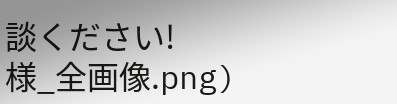談ください!
様_全画像.png)